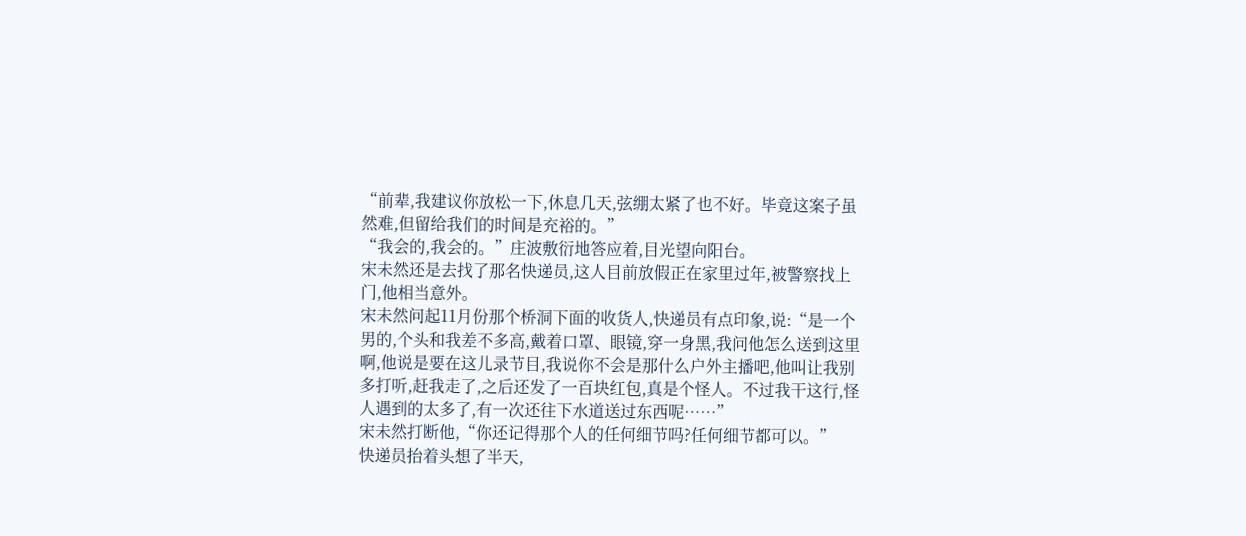“前辈,我建议你放松一下,休息几天,弦绷太紧了也不好。毕竟这案子虽然难,但留给我们的时间是充裕的。”
“我会的,我会的。”庄波敷衍地答应着,目光望向阳台。
宋未然还是去找了那名快递员,这人目前放假正在家里过年,被警察找上门,他相当意外。
宋未然问起11月份那个桥洞下面的收货人,快递员有点印象,说:“是一个男的,个头和我差不多高,戴着口罩、眼镜,穿一身黑,我问他怎么送到这里啊,他说是要在这儿录节目,我说你不会是那什么户外主播吧,他叫让我别多打听,赶我走了,之后还发了一百块红包,真是个怪人。不过我干这行,怪人遇到的太多了,有一次还往下水道送过东西呢……”
宋未然打断他,“你还记得那个人的任何细节吗?任何细节都可以。”
快递员抬着头想了半天,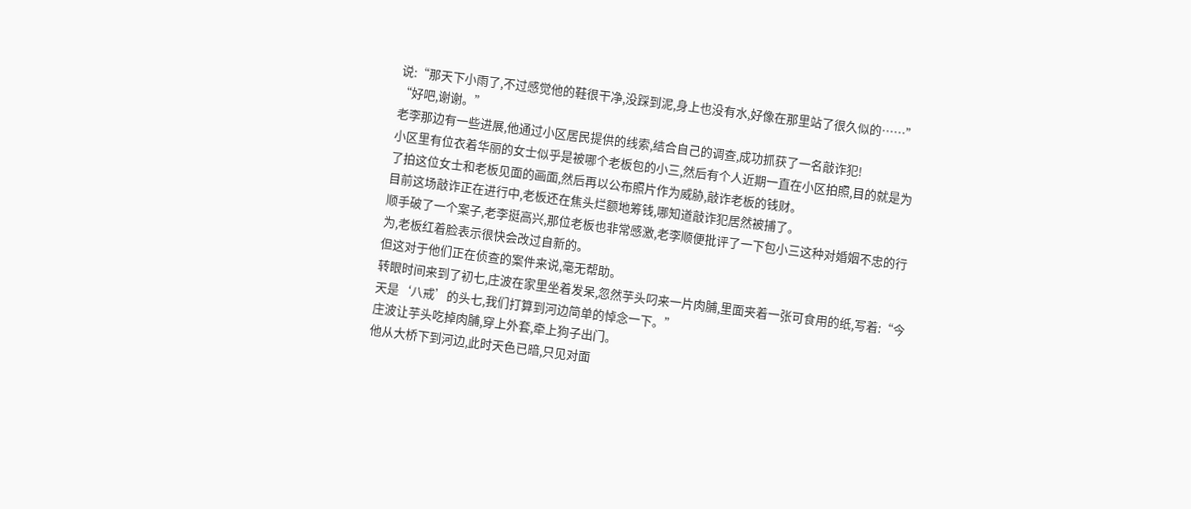说:“那天下小雨了,不过感觉他的鞋很干净,没踩到泥,身上也没有水,好像在那里站了很久似的……”
“好吧,谢谢。”
老李那边有一些进展,他通过小区居民提供的线索,结合自己的调查,成功抓获了一名敲诈犯!
小区里有位衣着华丽的女士似乎是被哪个老板包的小三,然后有个人近期一直在小区拍照,目的就是为了拍这位女士和老板见面的画面,然后再以公布照片作为威胁,敲诈老板的钱财。
目前这场敲诈正在进行中,老板还在焦头烂额地筹钱,哪知道敲诈犯居然被捕了。
顺手破了一个案子,老李挺高兴,那位老板也非常感激,老李顺便批评了一下包小三这种对婚姻不忠的行为,老板红着脸表示很快会改过自新的。
但这对于他们正在侦查的案件来说,毫无帮助。
转眼时间来到了初七,庄波在家里坐着发呆,忽然芋头叼来一片肉脯,里面夹着一张可食用的纸,写着:“今天是‘八戒’的头七,我们打算到河边简单的悼念一下。”
庄波让芋头吃掉肉脯,穿上外套,牵上狗子出门。
他从大桥下到河边,此时天色已暗,只见对面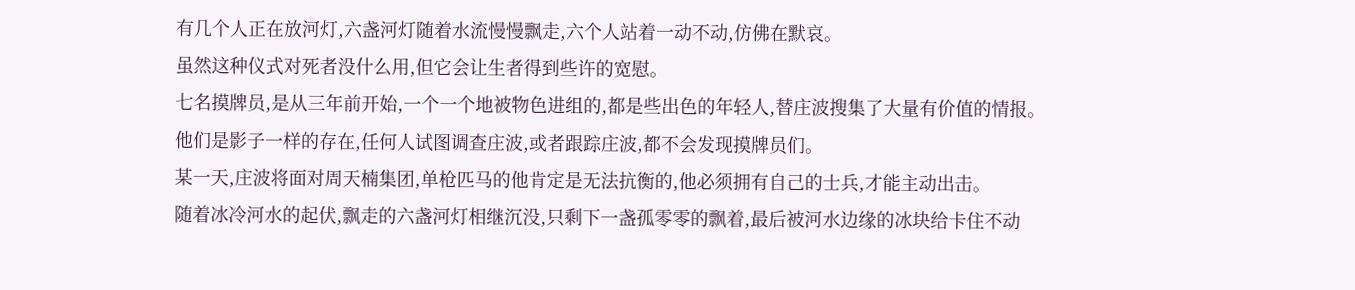有几个人正在放河灯,六盏河灯随着水流慢慢飘走,六个人站着一动不动,仿佛在默哀。
虽然这种仪式对死者没什么用,但它会让生者得到些许的宽慰。
七名摸牌员,是从三年前开始,一个一个地被物色进组的,都是些出色的年轻人,替庄波搜集了大量有价值的情报。
他们是影子一样的存在,任何人试图调查庄波,或者跟踪庄波,都不会发现摸牌员们。
某一天,庄波将面对周天楠集团,单枪匹马的他肯定是无法抗衡的,他必须拥有自己的士兵,才能主动出击。
随着冰冷河水的起伏,飘走的六盏河灯相继沉没,只剩下一盏孤零零的飘着,最后被河水边缘的冰块给卡住不动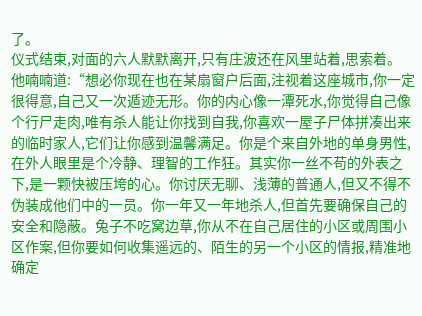了。
仪式结束,对面的六人默默离开,只有庄波还在风里站着,思索着。
他喃喃道:“想必你现在也在某扇窗户后面,注视着这座城市,你一定很得意,自己又一次遁迹无形。你的内心像一潭死水,你觉得自己像个行尸走肉,唯有杀人能让你找到自我,你喜欢一屋子尸体拼凑出来的临时家人,它们让你感到温馨满足。你是个来自外地的单身男性,在外人眼里是个冷静、理智的工作狂。其实你一丝不苟的外表之下,是一颗快被压垮的心。你讨厌无聊、浅薄的普通人,但又不得不伪装成他们中的一员。你一年又一年地杀人,但首先要确保自己的安全和隐蔽。兔子不吃窝边草,你从不在自己居住的小区或周围小区作案,但你要如何收集遥远的、陌生的另一个小区的情报,精准地确定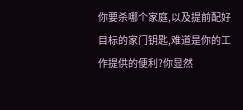你要杀哪个家庭,以及提前配好目标的家门钥匙,难道是你的工作提供的便利?你显然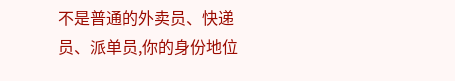不是普通的外卖员、快递员、派单员,你的身份地位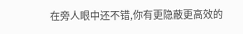在旁人眼中还不错,你有更隐蔽更高效的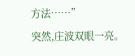方法……”
突然,庄波双眼一亮。